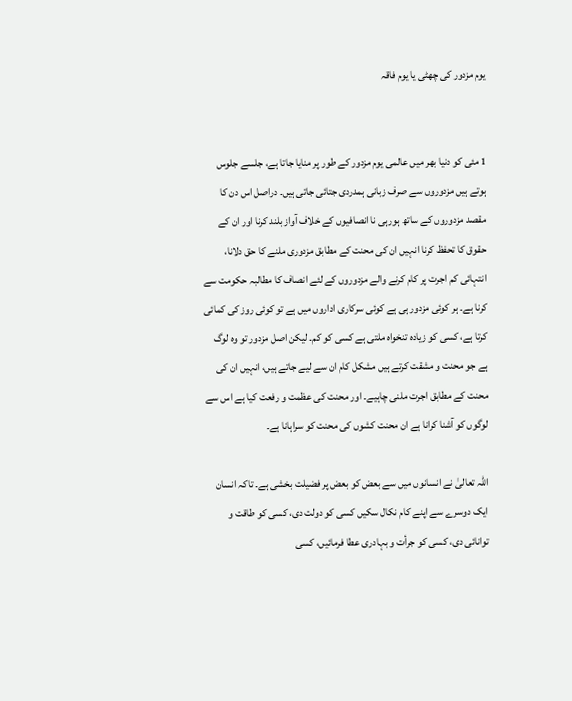یوم مزدور کی چھٹی یا یوم فاقہ


1 مئی کو دنیا بھر میں عالمی یوم مزدور کے طور پر منایا جاتا ہے، جلسے جلوس ہوتے ہیں مزدوروں سے صرف زبانی ہمدردی جتائی جاتی ہیں۔ دراصل اس دن کا مقصد مزدوروں کے ساتھ ہورہی نا انصافیوں کے خلاف آواز بلند کرنا اور ان کے حقوق کا تحفظ کرنا انہیں ان کی محنت کے مطابق مزدوری ملنے کا حق دلانا، انتہائی کم اجرت پر کام کرنے والے مزدوروں کے لئے انصاف کا مطالبہ حکومت سے کرنا ہے۔ ہر کوئی مزدور ہی ہے کوئی سرکاری اداروں میں ہے تو کوئی روز کی کمائی کرتا ہے، کسی کو زیادہ تنخواہ ملتی ہے کسی کو کم۔ لیکن اصل مزدور تو وہ لوگ ہے جو محنت و مشقت کرتے ہیں مشکل کام ان سے لیے جاتے ہیں، انہیں ان کی محنت کے مطابق اجرت ملنی چاہیے۔ اور محنت کی عظمت و رفعت کیا ہے اس سے لوگوں کو آشنا کرانا ہے ان محنت کشوں کی محنت کو سراہانا ہے۔

اللہ تعالیٰ نے انسانوں میں سے بعض کو بعض پر فضیلت بخشی ہے۔ تاکہ انسان ایک دوسرے سے اپنے کام نکال سکیں کسی کو دولت دی، کسی کو طاقت و توانائی دی، کسی کو جرأت و بہادری عطا فرمائیں، کسی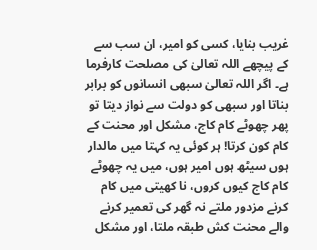غریب بنایا، کسی کو امیر، ان سب سے کے پیچھے اللہ تعالیٰ کی مصلحت کارفرما ہے۔ اگر اللہ تعالیٰ سبھی انسانوں کو برابر بناتا اور سبھی کو دولت سے نواز دیتا تو پھر چھوٹے کام کاج، مشکل اور محنت کے کام کون کرتا! ہر کوئی یہ کہتا میں مالدار ہوں سیٹھ ہوں امیر ہوں، میں یہ چھوٹے کام کاج کیوں کروں، نا کھیتی میں کام کرنے مزدور ملتے نہ گھر کی تعمیر کرنے والے محنت کش طبقہ ملتا، اور مشکل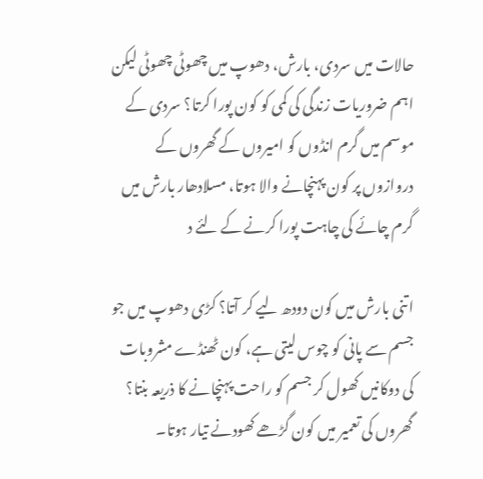حالات میں سردی، بارش، دھوپ میں چھوٹی چھوٹی لیکن اہم ضروریات زندگی کی کمی کو کون پورا کرتا؟ سردی کے موسم میں گرم انڈوں کو امیروں کے گھروں کے دروازوں پر کون پہنچانے والا ہوتا، مسلادھار بارش میں گرم چائے کی چاہت پورا کرنے کے لئے د

اتنی بارش میں کون دودھ لیے کر آتا؟ کڑی دھوپ میں جو جسم سے پانی کو چوس لیتی ہے، کون ٹھنڈے مشروبات کی دوکانیں کھول کر جسم کو راحت پہنچانے کا ذریعہ بنتا؟ گھروں کی تعمیر میں کون گڑھے کھودنے تیار ہوتا۔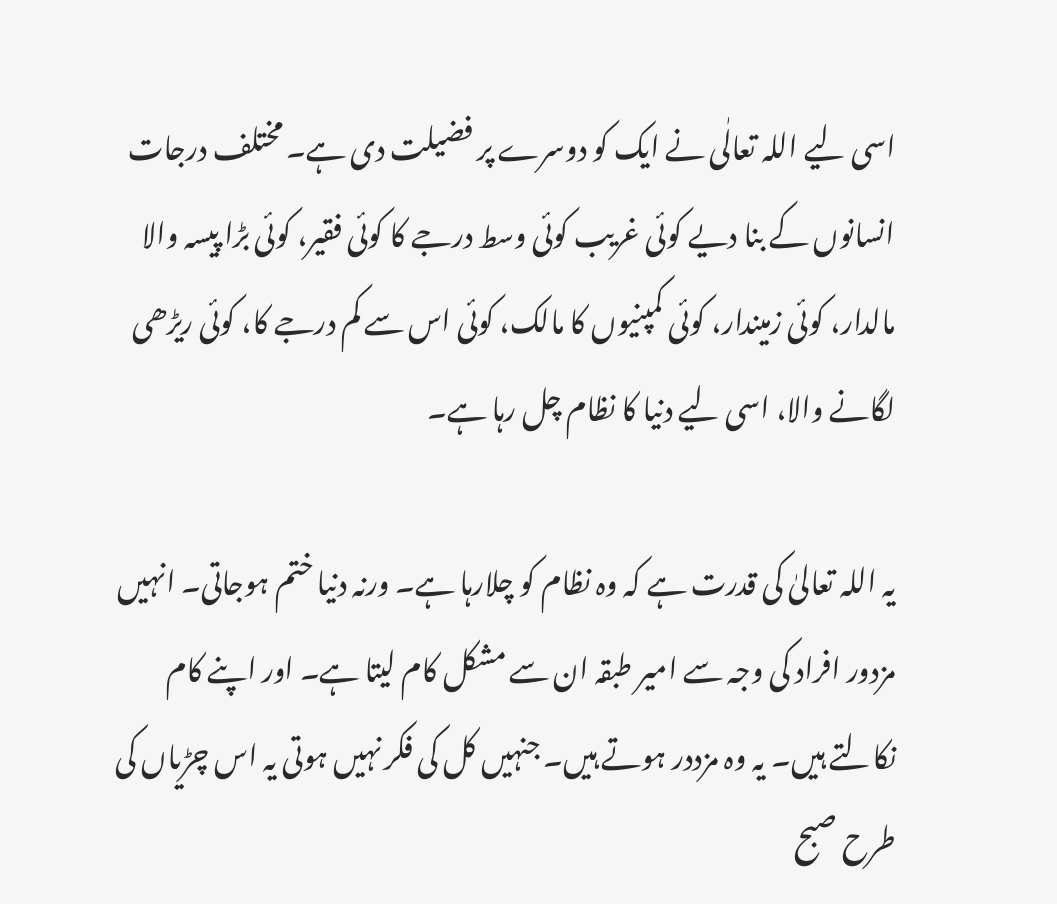اسی لیے اللہ تعالٰی نے ایک کو دوسرے پر فضیلت دی ہے۔ مختلف درجات انسانوں کے بنا دیے کوئی غریب کوئی وسط درجے کا کوئی فقیر، کوئی بڑا پیسہ والا مالدار، کوئی زمیندار، کوئی کمپنیوں کا مالک، کوئی اس سے کم درجے کا، کوئی ریڑھی لگانے والا، اسی لیے دنیا کا نظام چل رہا ہے۔

یہ اللہ تعالیٰ کی قدرت ہے کہ وہ نظام کو چلارہا ہے۔ ورنہ دنیا ختم ہوجاتی۔ انہیں مزدور افراد کی وجہ سے امیر طبقہ ان سے مشکل کام لیتا ہے۔ اور اپنے کام نکالتے ہیں۔ یہ وہ مزددر ہوتے ہیں۔ جنہیں کل کی فکر نہیں ہوتی یہ اس چڑیاں کی طرح صبح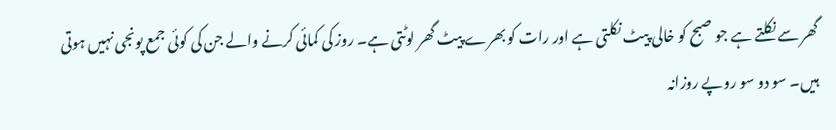گھر سے نکلتے ہے جو صبح کو خالی پیٹ نکلتی ہے اور رات کو بھرے پیٹ گھر لوٹتی ہے۔ روز کی کمائی کرنے والے جن کی کوئی جمع پونجی نہیں ہوتی ہیں۔ سو دو سو روپے روزانہ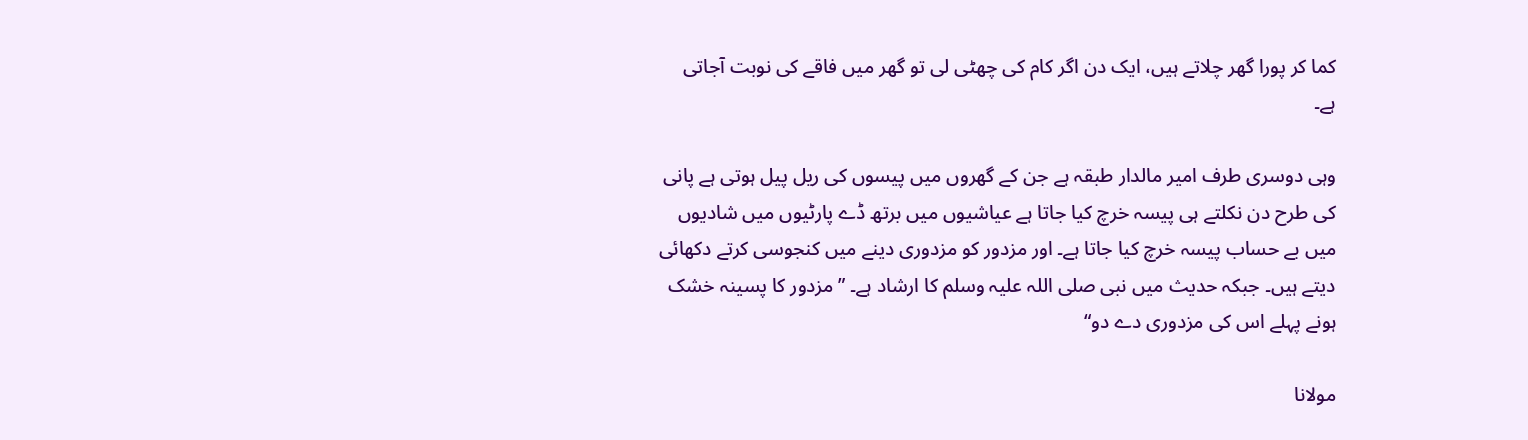کما کر پورا گھر چلاتے ہیں، ایک دن اگر کام کی چھٹی لی تو گھر میں فاقے کی نوبت آجاتی ہے۔

وہی دوسری طرف امیر مالدار طبقہ ہے جن کے گھروں میں پیسوں کی ریل پیل ہوتی ہے پانی کی طرح دن نکلتے ہی پیسہ خرچ کیا جاتا ہے عیاشیوں میں برتھ ڈے پارٹیوں میں شادیوں میں بے حساب پیسہ خرچ کیا جاتا ہے۔ اور مزدور کو مزدوری دینے میں کنجوسی کرتے دکھائی دیتے ہیں۔ جبکہ حدیث میں نبی صلی اللہ علیہ وسلم کا ارشاد ہے۔ ”مزدور کا پسینہ خشک ہونے پہلے اس کی مزدوری دے دو“

مولانا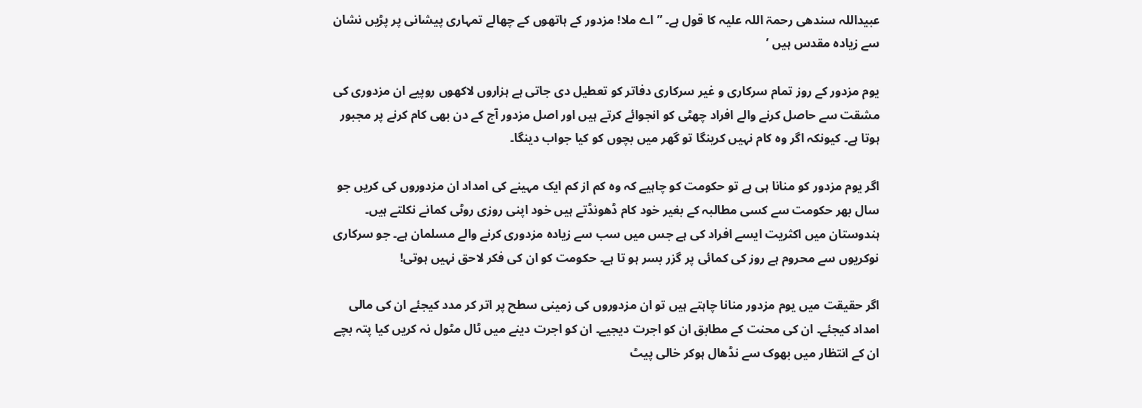عبیداللہ سندھی رحمۃ اللہ علیہ کا قول ہے۔ ”اے ملا! مزدور کے ہاتھوں کے چھالے تمہاری پیشانی پر پڑیں نشان سے زیادہ مقدس ہیں ’

یوم مزدور کے روز تمام سرکاری و غیر سرکاری دفاتر کو تعطیل دی جاتی ہے ہزاروں لاکھوں روپیے ان مزدوری کی مشقت سے حاصل کرنے والے افراد چھٹی کو انجوائے کرتے ہیں اور اصل مزدور آج کے دن بھی کام کرنے پر مجبور ہوتا ہے۔ کیونکہ اگر وہ کام نہیں کرینگا تو گھر میں بچوں کو کیا جواب دینگا۔

اگر یوم مزدور کو منانا ہی ہے تو حکومت کو چاہیے کہ وہ کم از کم ایک مہینے کی امداد ان مزدوروں کی کریں جو سال بھر حکومت سے کسی مطالبہ کے بغیر خود کام ڈھونڈتے ہیں خود اپنی روزی روٹی کمانے نکلتے ہیں۔ ہندوستان میں اکثریت ایسے افراد کی ہے جس میں سب سے زیادہ مزدوری کرنے والے مسلمان ہے۔ جو سرکاری نوکریوں سے محروم ہے روز کی کمائی پر گزر بسر ہو تا ہے۔ حکومت کو ان کی فکر لاحق نہیں ہوتی!

اگر حقیقت میں یوم مزدور منانا چاہتے ہیں تو ان مزدوروں کی زمینی سطح پر اتر کر مدد کیجئے ان کی مالی امداد کیجئے۔ ان کی محنت کے مطابق ان کو اجرت دیجیے۔ ان کو اجرت دینے میں ٹال مٹول نہ کریں کیا پتہ بچے ان کے انتظار میں بھوک سے نڈھال ہوکر خالی پیٹ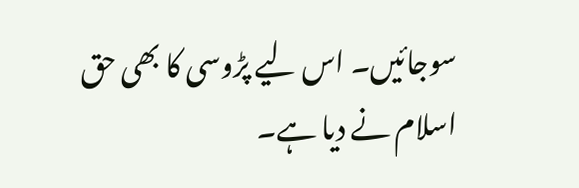سوجائیں۔ اس لیے پڑوسی کا بھی حق اسلام نے دیا ہے۔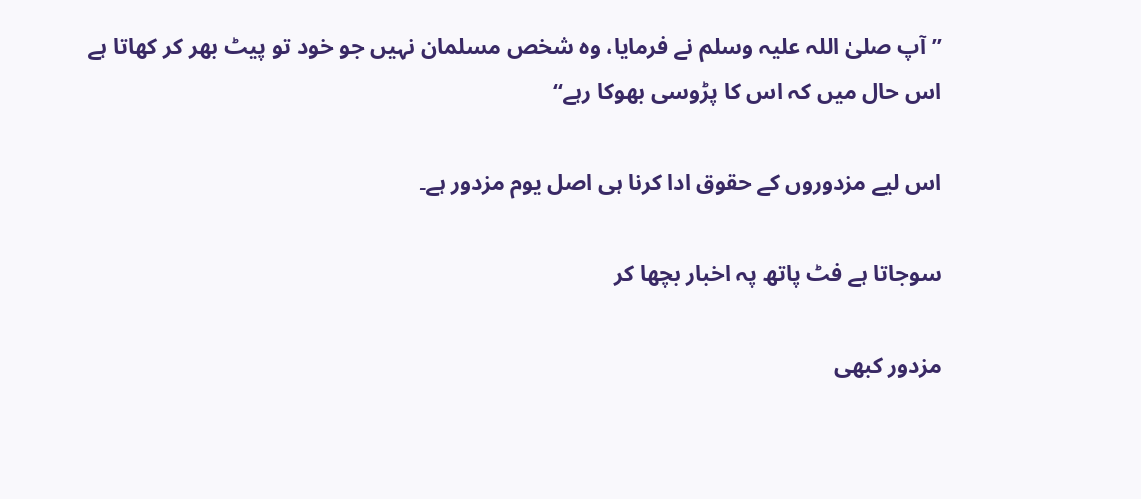”آپ صلیٰ اللہ علیہ وسلم نے فرمایا، وہ شخص مسلمان نہیں جو خود تو پیٹ بھر کر کھاتا ہے اس حال میں کہ اس کا پڑوسی بھوکا رہے“

اس لیے مزدوروں کے حقوق ادا کرنا ہی اصل یوم مزدور ہے۔

سوجاتا ہے فٹ پاتھ پہ اخبار بچھا کر

مزدور کبھی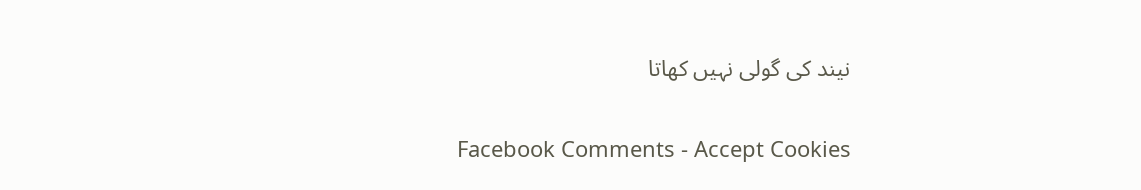نیند کی گولی نہیں کھاتا


Facebook Comments - Accept Cookies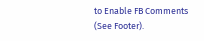to Enable FB Comments (See Footer).